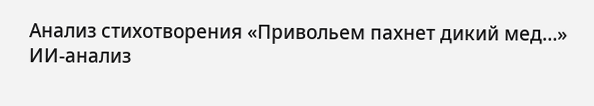Анализ стихотворения «Привольем пахнет дикий мед…»
ИИ-анализ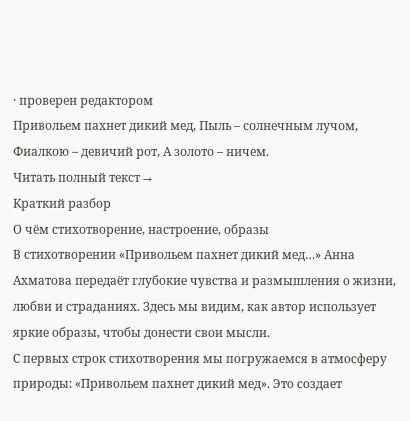· проверен редактором
Привольем пахнет дикий мед, Пыль – солнечным лучом, Фиалкою – девичий рот, А золото – ничем.
Читать полный текст →
Краткий разбор
О чём стихотворение, настроение, образы
В стихотворении «Привольем пахнет дикий мед…» Анна Ахматова передаёт глубокие чувства и размышления о жизни, любви и страданиях. Здесь мы видим, как автор использует яркие образы, чтобы донести свои мысли.
С первых строк стихотворения мы погружаемся в атмосферу природы: «Привольем пахнет дикий мед». Это создает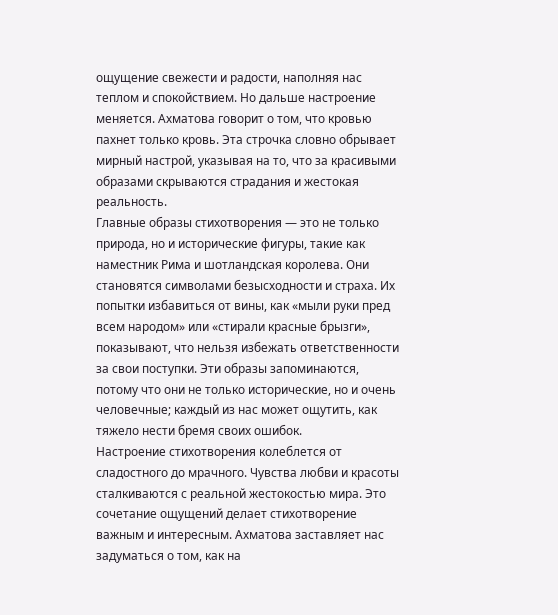ощущение свежести и радости, наполняя нас теплом и спокойствием. Но дальше настроение меняется. Ахматова говорит о том, что кровью пахнет только кровь. Эта строчка словно обрывает мирный настрой, указывая на то, что за красивыми образами скрываются страдания и жестокая реальность.
Главные образы стихотворения — это не только природа, но и исторические фигуры, такие как наместник Рима и шотландская королева. Они становятся символами безысходности и страха. Их попытки избавиться от вины, как «мыли руки пред всем народом» или «стирали красные брызги», показывают, что нельзя избежать ответственности за свои поступки. Эти образы запоминаются, потому что они не только исторические, но и очень человечные; каждый из нас может ощутить, как тяжело нести бремя своих ошибок.
Настроение стихотворения колеблется от сладостного до мрачного. Чувства любви и красоты сталкиваются с реальной жестокостью мира. Это сочетание ощущений делает стихотворение важным и интересным. Ахматова заставляет нас задуматься о том, как на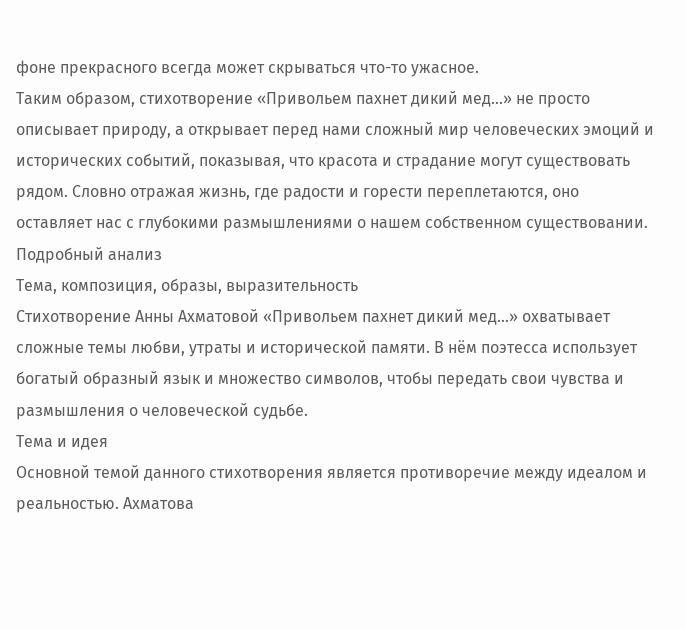фоне прекрасного всегда может скрываться что-то ужасное.
Таким образом, стихотворение «Привольем пахнет дикий мед…» не просто описывает природу, а открывает перед нами сложный мир человеческих эмоций и исторических событий, показывая, что красота и страдание могут существовать рядом. Словно отражая жизнь, где радости и горести переплетаются, оно оставляет нас с глубокими размышлениями о нашем собственном существовании.
Подробный анализ
Тема, композиция, образы, выразительность
Стихотворение Анны Ахматовой «Привольем пахнет дикий мед…» охватывает сложные темы любви, утраты и исторической памяти. В нём поэтесса использует богатый образный язык и множество символов, чтобы передать свои чувства и размышления о человеческой судьбе.
Тема и идея
Основной темой данного стихотворения является противоречие между идеалом и реальностью. Ахматова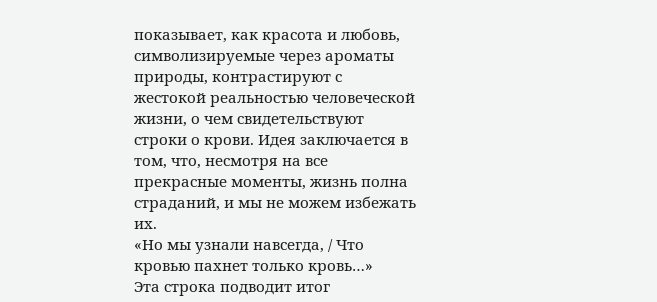показывает, как красота и любовь, символизируемые через ароматы природы, контрастируют с жестокой реальностью человеческой жизни, о чем свидетельствуют строки о крови. Идея заключается в том, что, несмотря на все прекрасные моменты, жизнь полна страданий, и мы не можем избежать их.
«Но мы узнали навсегда, / Что кровью пахнет только кровь…»
Эта строка подводит итог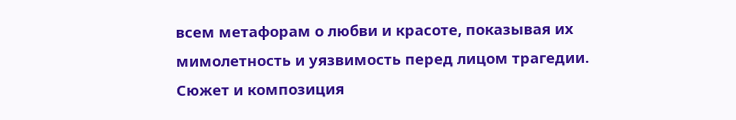всем метафорам о любви и красоте, показывая их мимолетность и уязвимость перед лицом трагедии.
Сюжет и композиция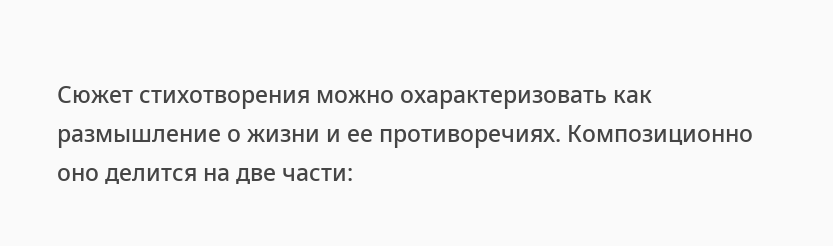Сюжет стихотворения можно охарактеризовать как размышление о жизни и ее противоречиях. Композиционно оно делится на две части: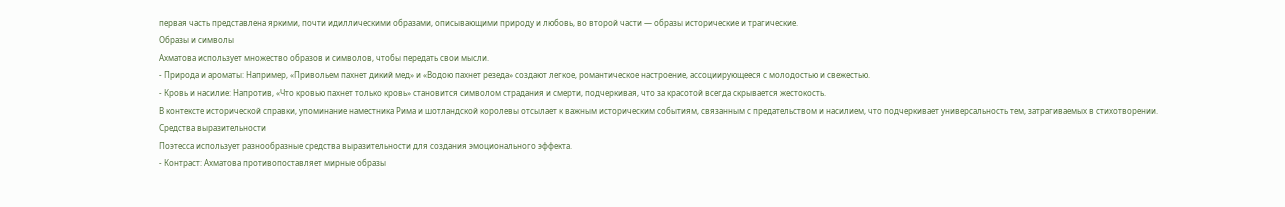первая часть представлена яркими, почти идиллическими образами, описывающими природу и любовь, во второй части — образы исторические и трагические.
Образы и символы
Ахматова использует множество образов и символов, чтобы передать свои мысли.
- Природа и ароматы: Например, «Привольем пахнет дикий мед» и «Водою пахнет резеда» создают легкое, романтическое настроение, ассоциирующееся с молодостью и свежестью.
- Кровь и насилие: Напротив, «Что кровью пахнет только кровь» становится символом страдания и смерти, подчеркивая, что за красотой всегда скрывается жестокость.
В контексте исторической справки, упоминание наместника Рима и шотландской королевы отсылает к важным историческим событиям, связанным с предательством и насилием, что подчеркивает универсальность тем, затрагиваемых в стихотворении.
Средства выразительности
Поэтесса использует разнообразные средства выразительности для создания эмоционального эффекта.
- Контраст: Ахматова противопоставляет мирные образы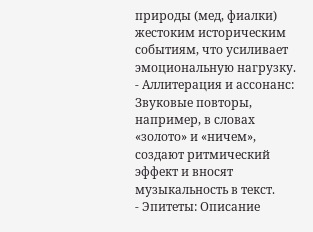природы (мед, фиалки) жестоким историческим событиям, что усиливает эмоциональную нагрузку.
- Аллитерация и ассонанс: Звуковые повторы, например, в словах «золото» и «ничем», создают ритмический эффект и вносят музыкальность в текст.
- Эпитеты: Описание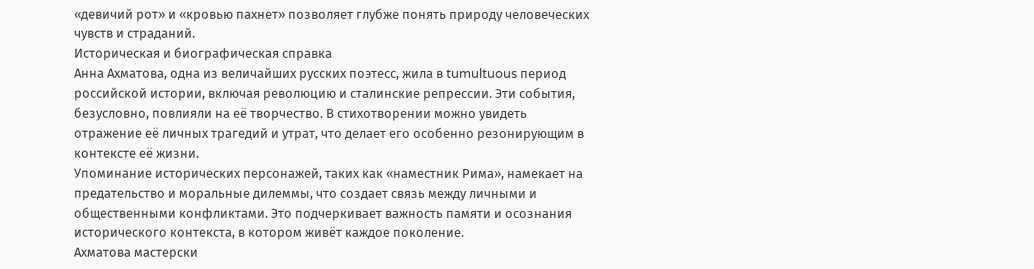«девичий рот» и «кровью пахнет» позволяет глубже понять природу человеческих чувств и страданий.
Историческая и биографическая справка
Анна Ахматова, одна из величайших русских поэтесс, жила в tumultuous период российской истории, включая революцию и сталинские репрессии. Эти события, безусловно, повлияли на её творчество. В стихотворении можно увидеть отражение её личных трагедий и утрат, что делает его особенно резонирующим в контексте её жизни.
Упоминание исторических персонажей, таких как «наместник Рима», намекает на предательство и моральные дилеммы, что создает связь между личными и общественными конфликтами. Это подчеркивает важность памяти и осознания исторического контекста, в котором живёт каждое поколение.
Ахматова мастерски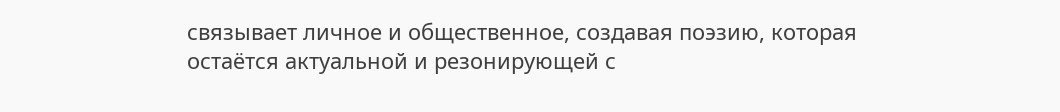связывает личное и общественное, создавая поэзию, которая остаётся актуальной и резонирующей с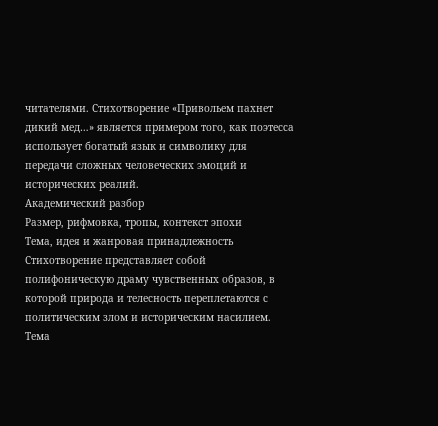читателями. Стихотворение «Привольем пахнет дикий мед…» является примером того, как поэтесса использует богатый язык и символику для передачи сложных человеческих эмоций и исторических реалий.
Академический разбор
Размер, рифмовка, тропы, контекст эпохи
Тема, идея и жанровая принадлежность
Стихотворение представляет собой полифоническую драму чувственных образов, в которой природа и телесность переплетаются с политическим злом и историческим насилием. Тема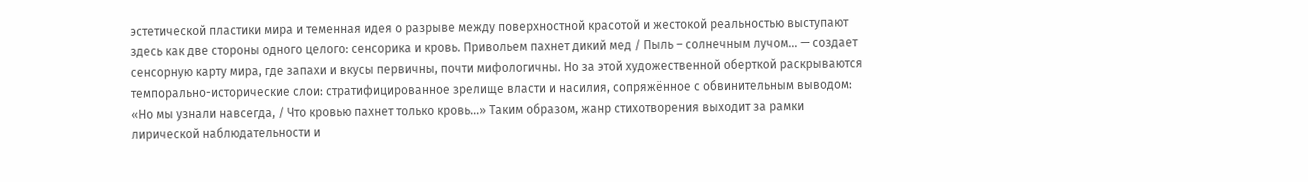эстетической пластики мира и теменная идея о разрыве между поверхностной красотой и жестокой реальностью выступают здесь как две стороны одного целого: сенсорика и кровь. Привольем пахнет дикий мед / Пыль – солнечным лучом… — создает сенсорную карту мира, где запахи и вкусы первичны, почти мифологичны. Но за этой художественной оберткой раскрываются темпорально-исторические слои: стратифицированное зрелище власти и насилия, сопряжённое с обвинительным выводом: «Но мы узнали навсегда, / Что кровью пахнет только кровь…» Таким образом, жанр стихотворения выходит за рамки лирической наблюдательности и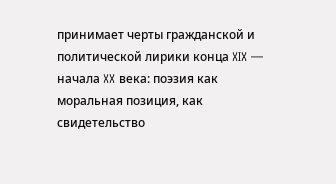принимает черты гражданской и политической лирики конца XIX — начала XX века: поэзия как моральная позиция, как свидетельство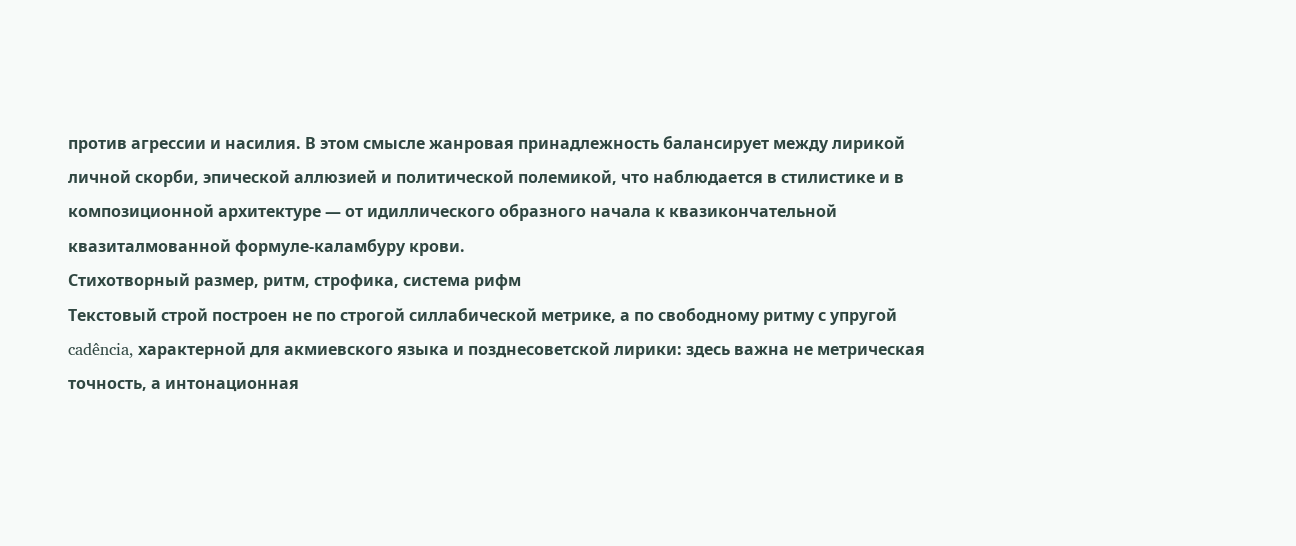против агрессии и насилия. В этом смысле жанровая принадлежность балансирует между лирикой личной скорби, эпической аллюзией и политической полемикой, что наблюдается в стилистике и в композиционной архитектуре — от идиллического образного начала к квазикончательной квазиталмованной формуле-каламбуру крови.
Стихотворный размер, ритм, строфика, система рифм
Текстовый строй построен не по строгой силлабической метрике, а по свободному ритму с упругой cadência, характерной для акмиевского языка и позднесоветской лирики: здесь важна не метрическая точность, а интонационная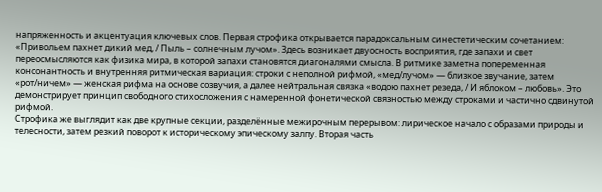напряженность и акцентуация ключевых слов. Первая строфика открывается парадоксальным синестетическим сочетанием: «Привольем пахнет дикий мед, / Пыль – солнечным лучом». Здесь возникает двуосность восприятия, где запахи и свет переосмысляются как физика мира, в которой запахи становятся диагоналями смысла. В ритмике заметна попеременная консонантность и внутренняя ритмическая вариация: строки с неполной рифмой, «мед/лучом» — близкое звучание, затем «рот/ничем» — женская рифма на основе созвучия, а далее нейтральная связка «водою пахнет резеда, / И яблоком – любовь». Это демонстрирует принцип свободного стихосложения с намеренной фонетической связностью между строками и частично сдвинутой рифмой.
Строфика же выглядит как две крупные секции, разделённые межирочным перерывом: лирическое начало с образами природы и телесности, затем резкий поворот к историческому эпическому залпу. Вторая часть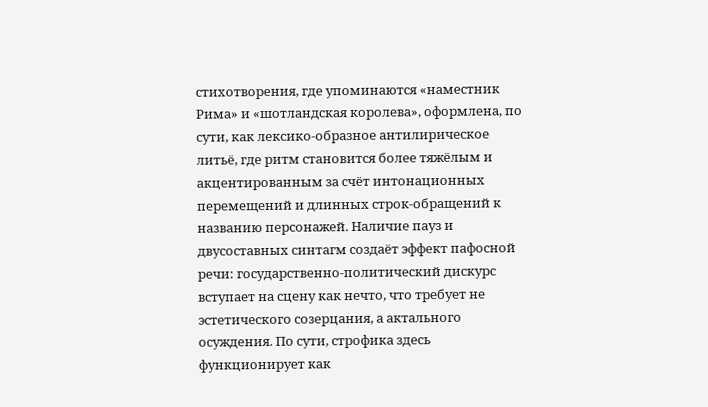стихотворения, где упоминаются «наместник Рима» и «шотландская королева», оформлена, по сути, как лексико-образное антилирическое литьё, где ритм становится более тяжёлым и акцентированным за счёт интонационных перемещений и длинных строк-обращений к названию персонажей. Наличие пауз и двусоставных синтагм создаёт эффект пафосной речи: государственно-политический дискурс вступает на сцену как нечто, что требует не эстетического созерцания, а актального осуждения. По сути, строфика здесь функционирует как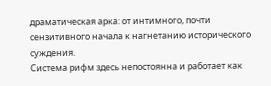драматическая арка: от интимного, почти сензитивного начала к нагнетанию исторического суждения.
Система рифм здесь непостоянна и работает как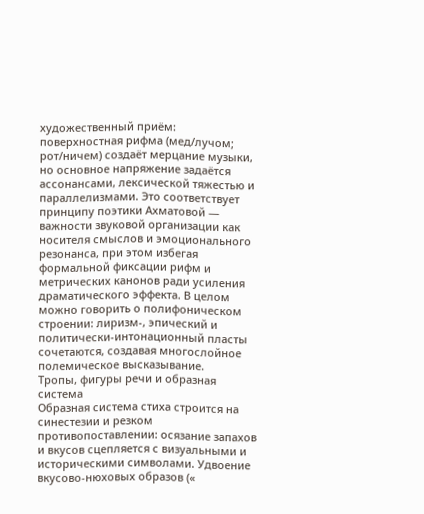художественный приём: поверхностная рифма (мед/лучом; рот/ничем) создаёт мерцание музыки, но основное напряжение задаётся ассонансами, лексической тяжестью и параллелизмами. Это соответствует принципу поэтики Ахматовой — важности звуковой организации как носителя смыслов и эмоционального резонанса, при этом избегая формальной фиксации рифм и метрических канонов ради усиления драматического эффекта. В целом можно говорить о полифоническом строении: лиризм-, эпический и политически-интонационный пласты сочетаются, создавая многослойное полемическое высказывание.
Тропы, фигуры речи и образная система
Образная система стиха строится на синестезии и резком противопоставлении: осязание запахов и вкусов сцепляется с визуальными и историческими символами. Удвоение вкусово-нюховых образов («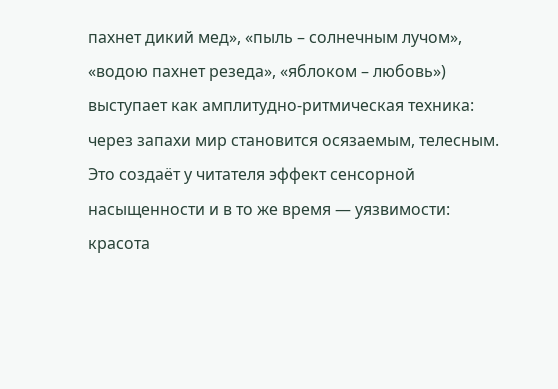пахнет дикий мед», «пыль – солнечным лучом», «водою пахнет резеда», «яблоком – любовь») выступает как амплитудно-ритмическая техника: через запахи мир становится осязаемым, телесным. Это создаёт у читателя эффект сенсорной насыщенности и в то же время — уязвимости: красота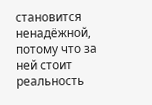становится ненадёжной, потому что за ней стоит реальность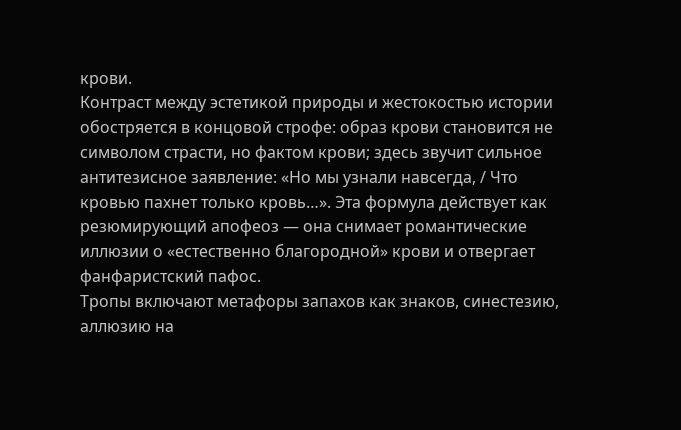крови.
Контраст между эстетикой природы и жестокостью истории обостряется в концовой строфе: образ крови становится не символом страсти, но фактом крови; здесь звучит сильное антитезисное заявление: «Но мы узнали навсегда, / Что кровью пахнет только кровь…». Эта формула действует как резюмирующий апофеоз — она снимает романтические иллюзии о «естественно благородной» крови и отвергает фанфаристский пафос.
Тропы включают метафоры запахов как знаков, синестезию, аллюзию на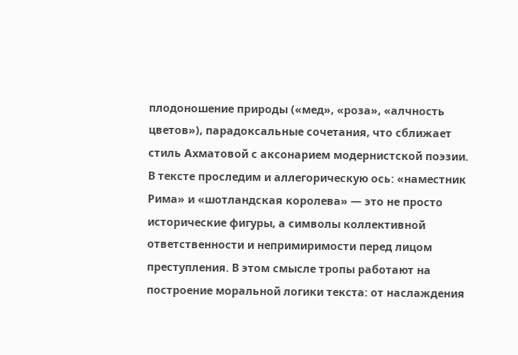плодоношение природы («мед», «роза», «алчность цветов»), парадоксальные сочетания, что сближает стиль Ахматовой с аксонарием модернистской поэзии. В тексте проследим и аллегорическую ось: «наместник Рима» и «шотландская королева» — это не просто исторические фигуры, а символы коллективной ответственности и непримиримости перед лицом преступления. В этом смысле тропы работают на построение моральной логики текста: от наслаждения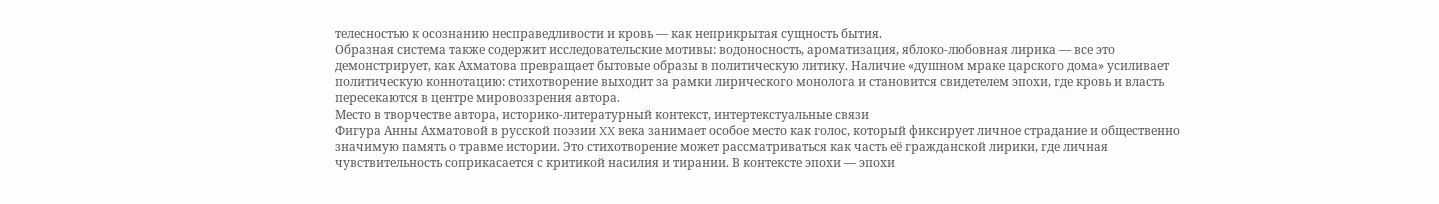телесностью к осознанию несправедливости и кровь — как неприкрытая сущность бытия.
Образная система также содержит исследовательские мотивы: водоносность, ароматизация, яблоко-любовная лирика — все это демонстрирует, как Ахматова превращает бытовые образы в политическую литику. Наличие «душном мраке царского дома» усиливает политическую коннотацию: стихотворение выходит за рамки лирического монолога и становится свидетелем эпохи, где кровь и власть пересекаются в центре мировоззрения автора.
Место в творчестве автора, историко-литературный контекст, интертекстуальные связи
Фигура Анны Ахматовой в русской поэзии XX века занимает особое место как голос, который фиксирует личное страдание и общественно значимую память о травме истории. Это стихотворение может рассматриваться как часть её гражданской лирики, где личная чувствительность соприкасается с критикой насилия и тирании. В контексте эпохи — эпохи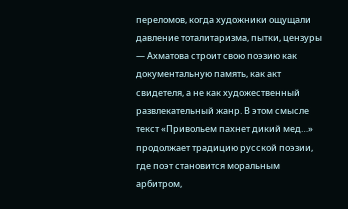переломов, когда художники ощущали давление тоталитаризма, пытки, цензуры — Ахматова строит свою поэзию как документальную память, как акт свидетеля, а не как художественный развлекательный жанр. В этом смысле текст «Привольем пахнет дикий мед…» продолжает традицию русской поэзии, где поэт становится моральным арбитром,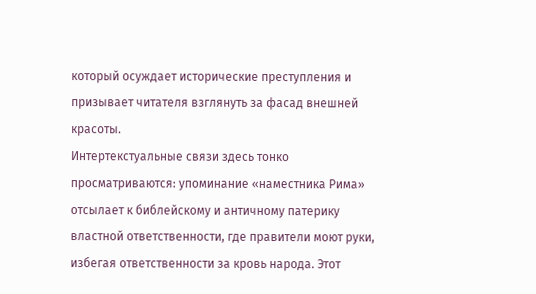который осуждает исторические преступления и призывает читателя взглянуть за фасад внешней красоты.
Интертекстуальные связи здесь тонко просматриваются: упоминание «наместника Рима» отсылает к библейскому и античному патерику властной ответственности, где правители моют руки, избегая ответственности за кровь народа. Этот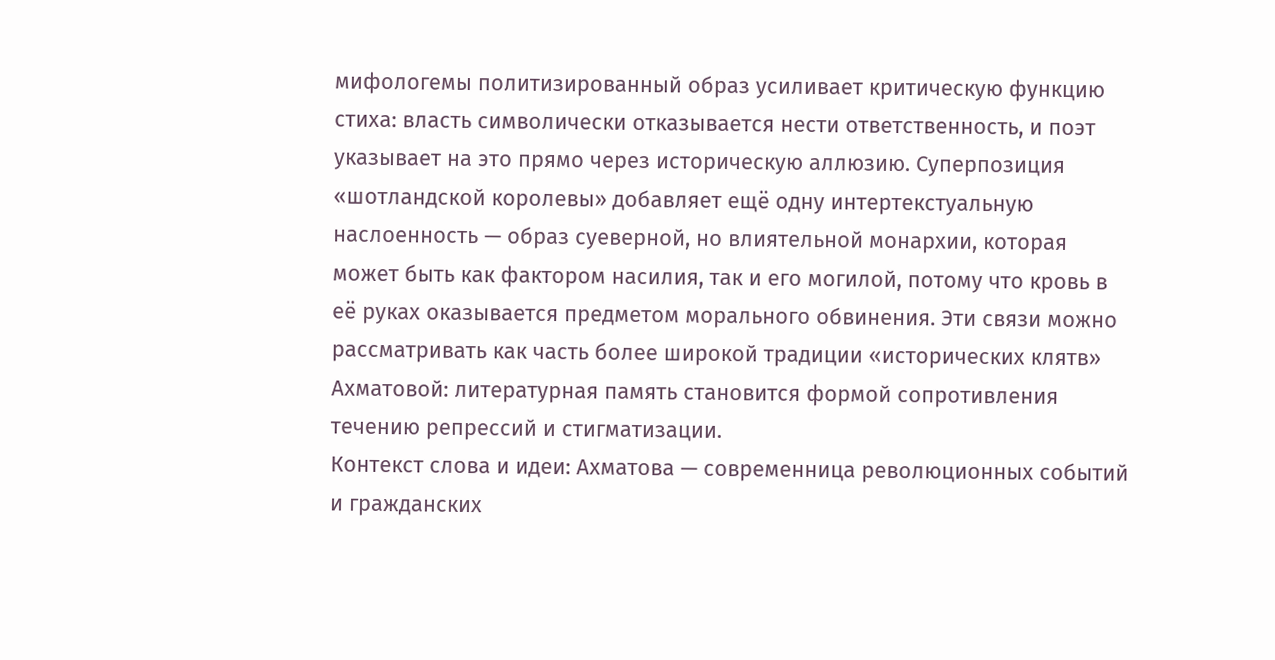мифологемы политизированный образ усиливает критическую функцию стиха: власть символически отказывается нести ответственность, и поэт указывает на это прямо через историческую аллюзию. Суперпозиция «шотландской королевы» добавляет ещё одну интертекстуальную наслоенность — образ суеверной, но влиятельной монархии, которая может быть как фактором насилия, так и его могилой, потому что кровь в её руках оказывается предметом морального обвинения. Эти связи можно рассматривать как часть более широкой традиции «исторических клятв» Ахматовой: литературная память становится формой сопротивления течению репрессий и стигматизации.
Контекст слова и идеи: Ахматова — современница революционных событий и гражданских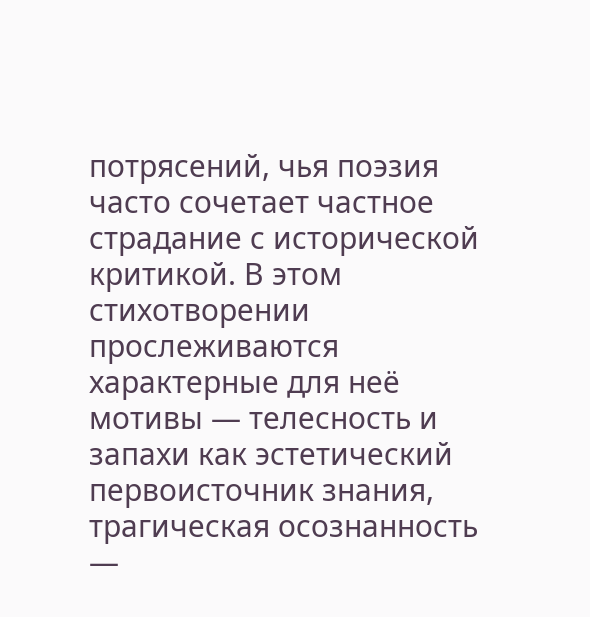потрясений, чья поэзия часто сочетает частное страдание с исторической критикой. В этом стихотворении прослеживаются характерные для неё мотивы — телесность и запахи как эстетический первоисточник знания, трагическая осознанность —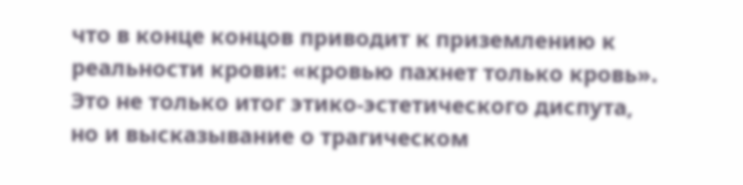что в конце концов приводит к приземлению к реальности крови: «кровью пахнет только кровь». Это не только итог этико-эстетического диспута, но и высказывание о трагическом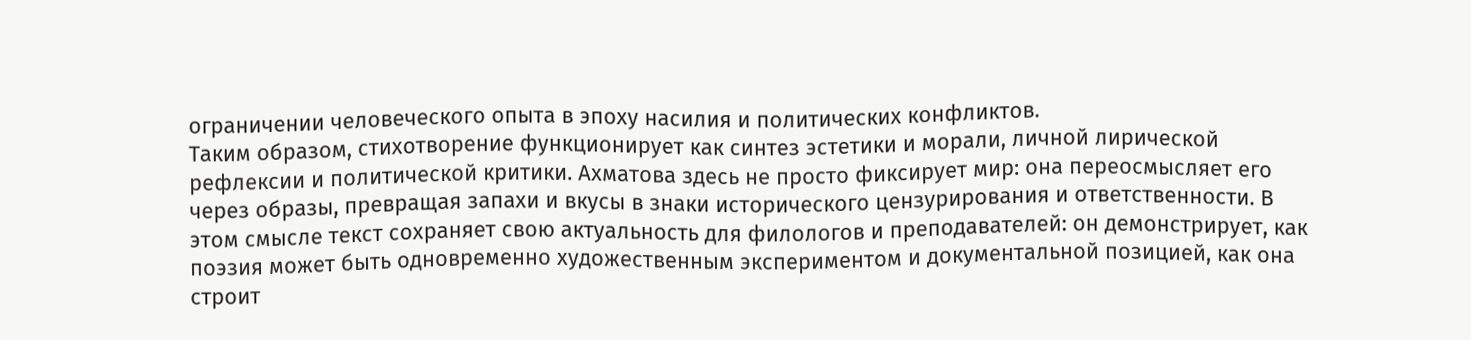ограничении человеческого опыта в эпоху насилия и политических конфликтов.
Таким образом, стихотворение функционирует как синтез эстетики и морали, личной лирической рефлексии и политической критики. Ахматова здесь не просто фиксирует мир: она переосмысляет его через образы, превращая запахи и вкусы в знаки исторического цензурирования и ответственности. В этом смысле текст сохраняет свою актуальность для филологов и преподавателей: он демонстрирует, как поэзия может быть одновременно художественным экспериментом и документальной позицией, как она строит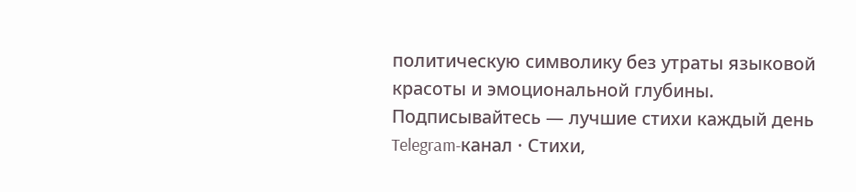политическую символику без утраты языковой красоты и эмоциональной глубины.
Подписывайтесь — лучшие стихи каждый день
Telegram-канал · Стихи,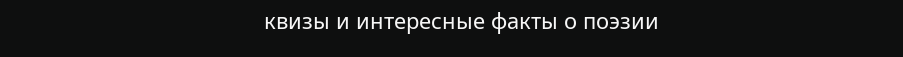квизы и интересные факты о поэзии